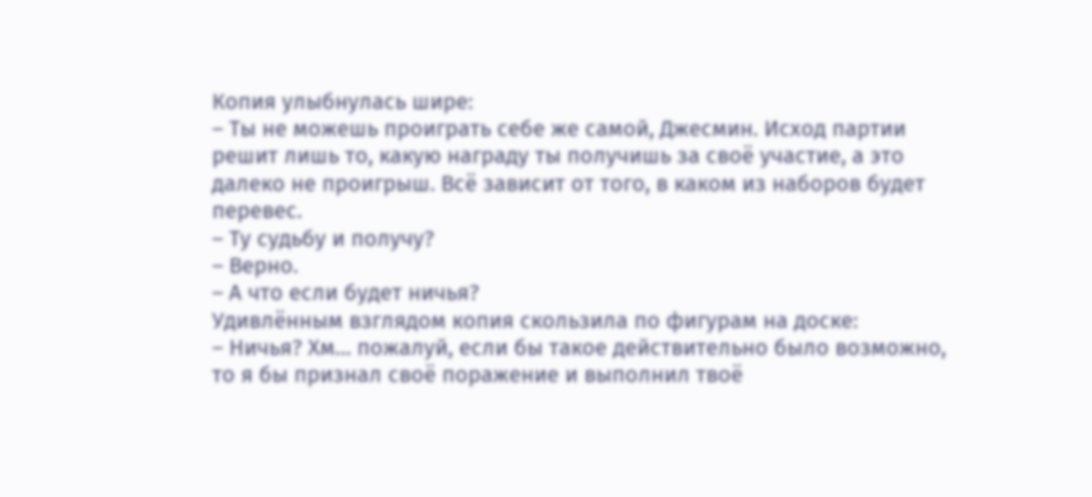Копия улыбнулась шире:
– Ты не можешь проиграть себе же самой, Джесмин. Исход партии решит лишь то, какую награду ты получишь за своё участие, а это далеко не проигрыш. Всё зависит от того, в каком из наборов будет перевес.
– Ту судьбу и получу?
– Верно.
– А что если будет ничья?
Удивлённым взглядом копия скользила по фигурам на доске:
– Ничья? Хм… пожалуй, если бы такое действительно было возможно, то я бы признал своё поражение и выполнил твоё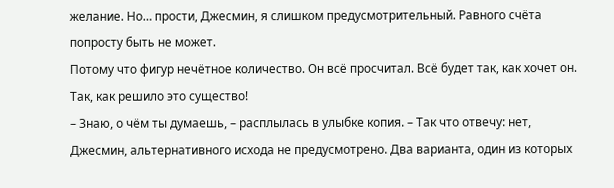желание. Но… прости, Джесмин, я слишком предусмотрительный. Равного счёта попросту быть не может.
Потому что фигур нечётное количество. Он всё просчитал. Всё будет так, как хочет он. Так, как решило это существо!
– Знаю, о чём ты думаешь, – расплылась в улыбке копия. – Так что отвечу: нет, Джесмин, альтернативного исхода не предусмотрено. Два варианта, один из которых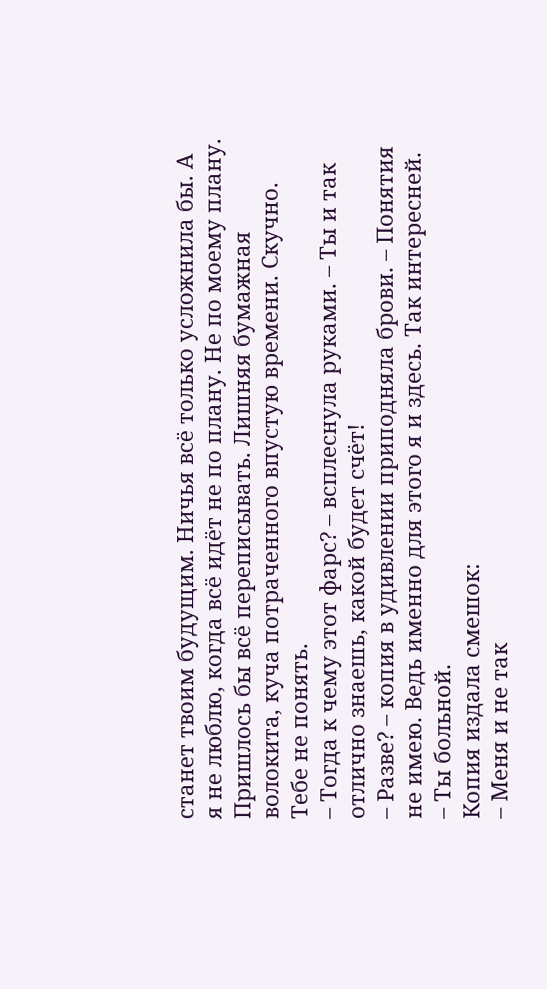станет твоим будущим. Ничья всё только усложнила бы. А я не люблю, когда всё идёт не по плану. Не по моему плану. Пришлось бы всё переписывать. Лишняя бумажная волокита, куча потраченного впустую времени. Скучно. Тебе не понять.
– Тогда к чему этот фарс? – всплеснула руками. – Ты и так отлично знаешь, какой будет счёт!
– Разве? – копия в удивлении приподняла брови. – Понятия не имею. Ведь именно для этого я и здесь. Так интересней.
– Ты больной.
Копия издала смешок:
– Меня и не так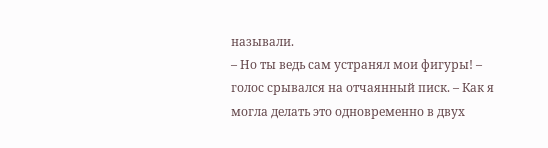называли.
– Но ты ведь сам устранял мои фигуры! – голос срывался на отчаянный писк. – Как я могла делать это одновременно в двух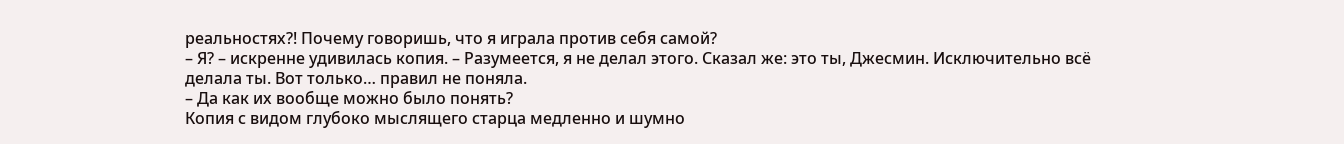реальностях?! Почему говоришь, что я играла против себя самой?
– Я? – искренне удивилась копия. – Разумеется, я не делал этого. Сказал же: это ты, Джесмин. Исключительно всё делала ты. Вот только… правил не поняла.
– Да как их вообще можно было понять?
Копия с видом глубоко мыслящего старца медленно и шумно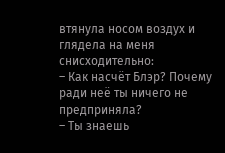втянула носом воздух и глядела на меня снисходительно:
– Как насчёт Блэр? Почему ради неё ты ничего не предприняла?
– Ты знаешь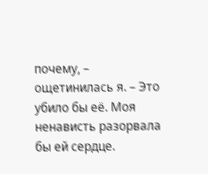почему, – ощетинилась я. – Это убило бы её. Моя ненависть разорвала бы ей сердце.